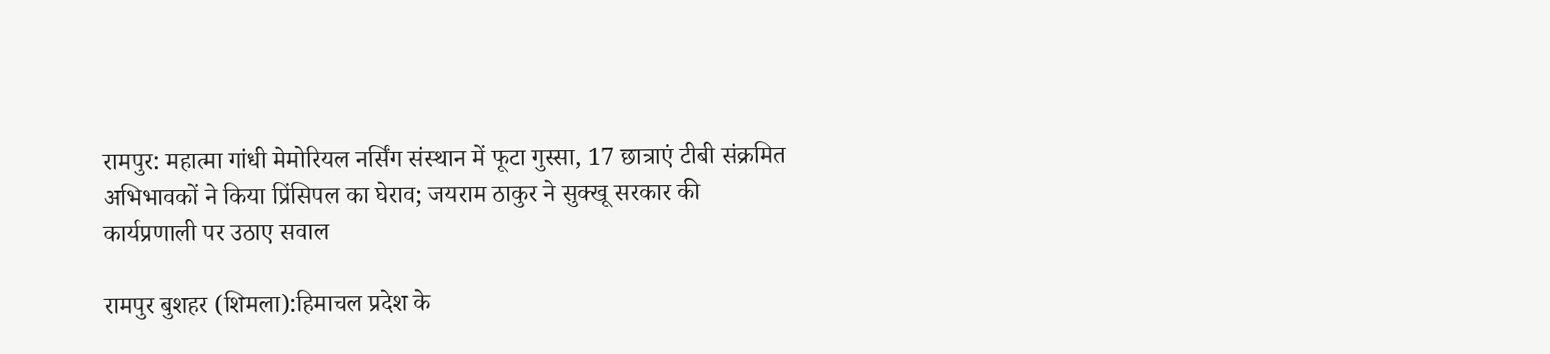रामपुर: महात्मा गांधी मेमोरियल नर्सिंग संस्थान में फूटा गुस्सा, 17 छात्राएं टीबी संक्रमित
अभिभावकों ने किया प्रिंसिपल का घेराव; जयराम ठाकुर ने सुक्खू सरकार की कार्यप्रणाली पर उठाए सवाल

रामपुर बुशहर (शिमला):हिमाचल प्रदेश के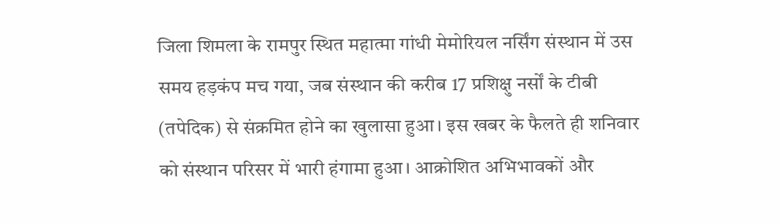जिला शिमला के रामपुर स्थित महात्मा गांधी मेमोरियल नर्सिंग संस्थान में उस समय हड़कंप मच गया, जब संस्थान की करीब 17 प्रशिक्षु नर्सों के टीबी (तपेदिक) से संक्रमित होने का खुलासा हुआ। इस खबर के फैलते ही शनिवार को संस्थान परिसर में भारी हंगामा हुआ। आक्रोशित अभिभावकों और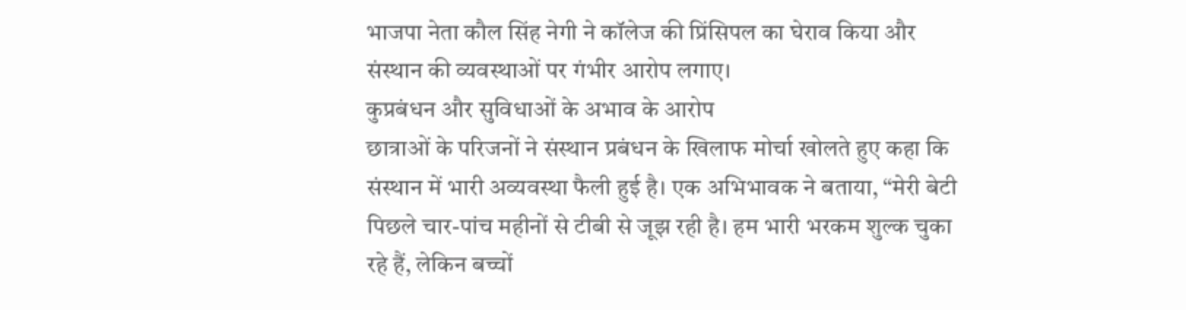भाजपा नेता कौल सिंह नेगी ने कॉलेज की प्रिंसिपल का घेराव किया और संस्थान की व्यवस्थाओं पर गंभीर आरोप लगाए।
कुप्रबंधन और सुविधाओं के अभाव के आरोप
छात्राओं के परिजनों ने संस्थान प्रबंधन के खिलाफ मोर्चा खोलते हुए कहा कि संस्थान में भारी अव्यवस्था फैली हुई है। एक अभिभावक ने बताया, “मेरी बेटी पिछले चार-पांच महीनों से टीबी से जूझ रही है। हम भारी भरकम शुल्क चुका रहे हैं, लेकिन बच्चों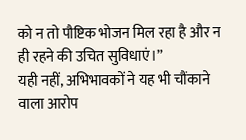को न तो पौष्टिक भोजन मिल रहा है और न ही रहने की उचित सुविधाएं।”
यही नहीं, अभिभावकों ने यह भी चौंकाने वाला आरोप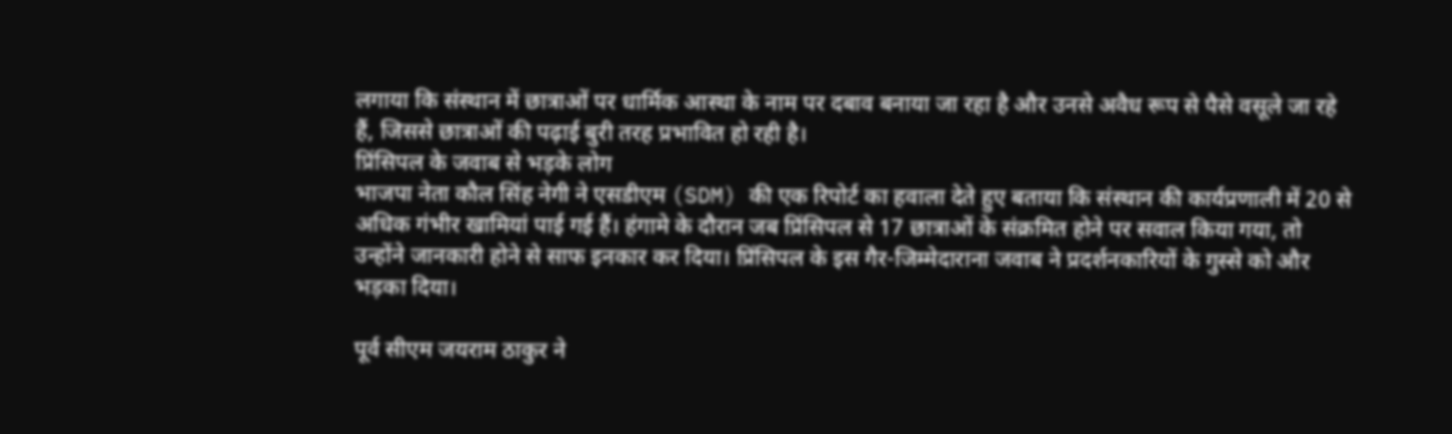लगाया कि संस्थान में छात्राओं पर धार्मिक आस्था के नाम पर दबाव बनाया जा रहा है और उनसे अवैध रूप से पैसे वसूले जा रहे हैं, जिससे छात्राओं की पढ़ाई बुरी तरह प्रभावित हो रही है।
प्रिंसिपल के जवाब से भड़के लोग
भाजपा नेता कौल सिंह नेगी ने एसडीएम (SDM) की एक रिपोर्ट का हवाला देते हुए बताया कि संस्थान की कार्यप्रणाली में 20 से अधिक गंभीर खामियां पाई गई हैं। हंगामे के दौरान जब प्रिंसिपल से 17 छात्राओं के संक्रमित होने पर सवाल किया गया, तो उन्होंने जानकारी होने से साफ इनकार कर दिया। प्रिंसिपल के इस गैर-जिम्मेदाराना जवाब ने प्रदर्शनकारियों के गुस्से को और भड़का दिया।

पूर्व सीएम जयराम ठाकुर ने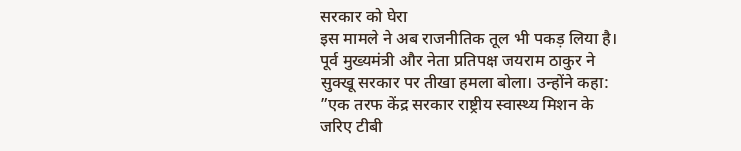सरकार को घेरा
इस मामले ने अब राजनीतिक तूल भी पकड़ लिया है। पूर्व मुख्यमंत्री और नेता प्रतिपक्ष जयराम ठाकुर ने सुक्खू सरकार पर तीखा हमला बोला। उन्होंने कहा:
”एक तरफ केंद्र सरकार राष्ट्रीय स्वास्थ्य मिशन के जरिए टीबी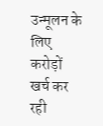उन्मूलन के लिए करोड़ों खर्च कर रही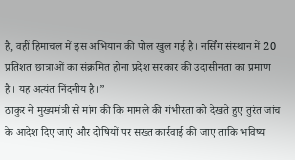है, वहीं हिमाचल में इस अभियान की पोल खुल गई है। नर्सिंग संस्थान में 20 प्रतिशत छात्राओं का संक्रमित होना प्रदेश सरकार की उदासीनता का प्रमाण है। यह अत्यंत निंदनीय है।”
ठाकुर ने मुख्यमंत्री से मांग की कि मामले की गंभीरता को देखते हुए तुरंत जांच के आदेश दिए जाएं और दोषियों पर सख्त कार्रवाई की जाए ताकि भविष्य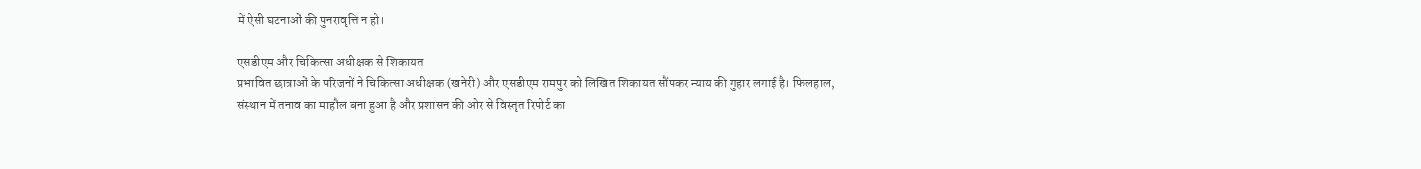में ऐसी घटनाओं की पुनरावृत्ति न हो।

एसडीएम और चिकित्सा अधीक्षक से शिकायत
प्रभावित छात्राओं के परिजनों ने चिकित्सा अधीक्षक (खनेरी) और एसडीएम रामपुर को लिखित शिकायत सौंपकर न्याय की गुहार लगाई है। फिलहाल, संस्थान में तनाव का माहौल बना हुआ है और प्रशासन की ओर से विस्तृत रिपोर्ट का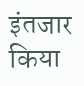इंतजार किया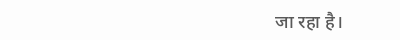जा रहा है।